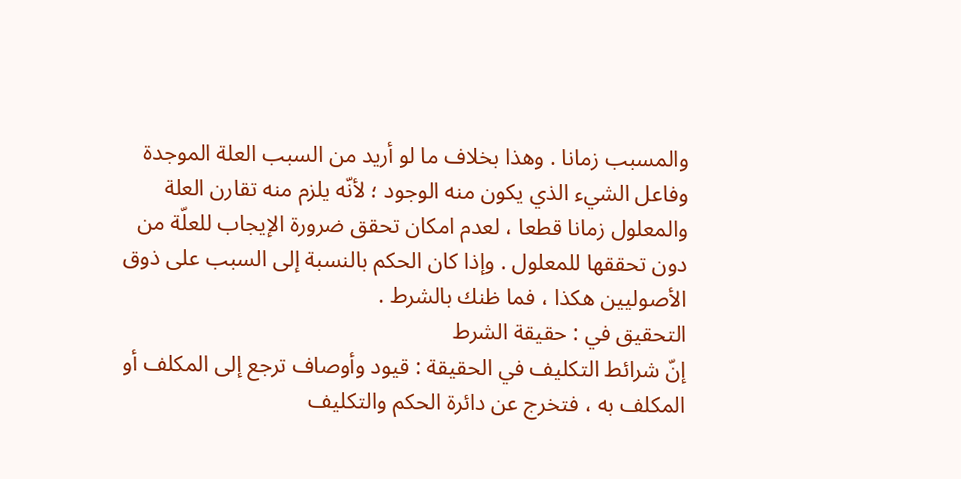والمسبب زمانا . وهذا بخلاف ما لو أريد من السبب العلة الموجدة وفاعل الشيء الذي يكون منه الوجود ؛ لأنّه يلزم منه تقارن العلة والمعلول زمانا قطعا ، لعدم امكان تحقق ضرورة الإيجاب للعلّة من دون تحققها للمعلول . وإذا كان الحكم بالنسبة إلى السبب على ذوق الأصوليين هكذا ، فما ظنك بالشرط .
التحقيق في : حقيقة الشرط
إنّ شرائط التكليف في الحقيقة : قيود وأوصاف ترجع إلى المكلف أو المكلف به ، فتخرج عن دائرة الحكم والتكليف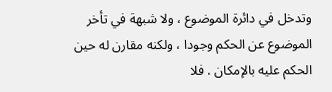وتدخل في دائرة الموضوع ، ولا شبهة في تأخر الموضوع عن الحكم وجودا ، ولكنه مقارن له حين الحكم عليه بالإمكان . فلا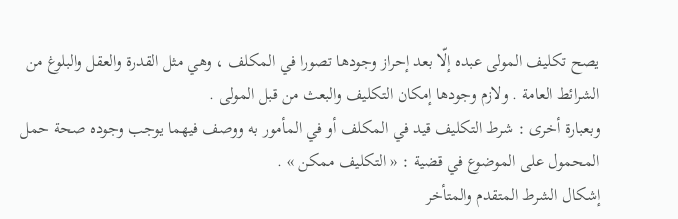يصح تكليف المولى عبده إلّا بعد إحراز وجودها تصورا في المكلف ، وهي مثل القدرة والعقل والبلوغ من الشرائط العامة . ولازم وجودها إمكان التكليف والبعث من قبل المولى .
وبعبارة أخرى : شرط التكليف قيد في المكلف أو في المأمور به ووصف فيهما يوجب وجوده صحة حمل المحمول على الموضوع في قضية : « التكليف ممكن » .
إشكال الشرط المتقدم والمتأخر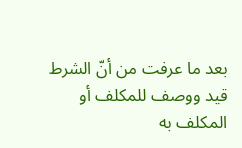بعد ما عرفت من أنّ الشرط قيد ووصف للمكلف أو المكلف به